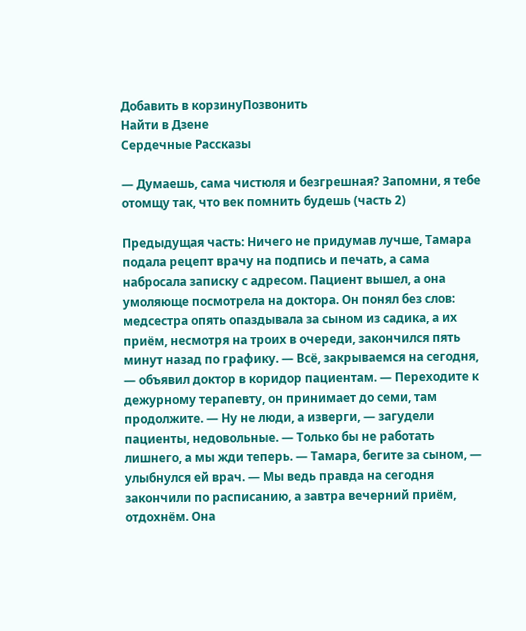Добавить в корзинуПозвонить
Найти в Дзене
Сердечные Рассказы

— Думаешь, сама чистюля и безгрешная? Запомни, я тебе отомщу так, что век помнить будешь (часть 2)

Предыдущая часть: Ничего не придумав лучше, Тамара подала рецепт врачу на подпись и печать, а сама набросала записку с адресом. Пациент вышел, а она умоляюще посмотрела на доктора. Он понял без слов: медсестра опять опаздывала за сыном из садика, а их приём, несмотря на троих в очереди, закончился пять минут назад по графику. — Всё, закрываемся на сегодня, — объявил доктор в коридор пациентам. — Переходите к дежурному терапевту, он принимает до семи, там продолжите. — Ну не люди, а изверги, — загудели пациенты, недовольные. — Только бы не работать лишнего, а мы жди теперь. — Тамара, бегите за сыном, — улыбнулся ей врач. — Мы ведь правда на сегодня закончили по расписанию, а завтра вечерний приём, отдохнём. Она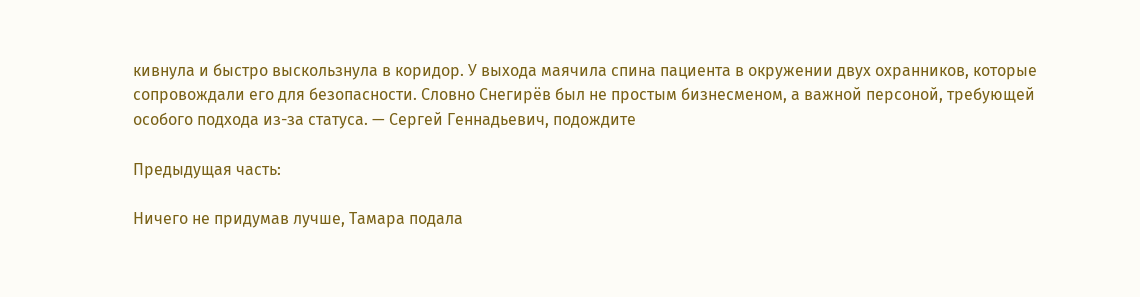кивнула и быстро выскользнула в коридор. У выхода маячила спина пациента в окружении двух охранников, которые сопровождали его для безопасности. Словно Снегирёв был не простым бизнесменом, а важной персоной, требующей особого подхода из-за статуса. — Сергей Геннадьевич, подождите

Предыдущая часть:

Ничего не придумав лучше, Тамара подала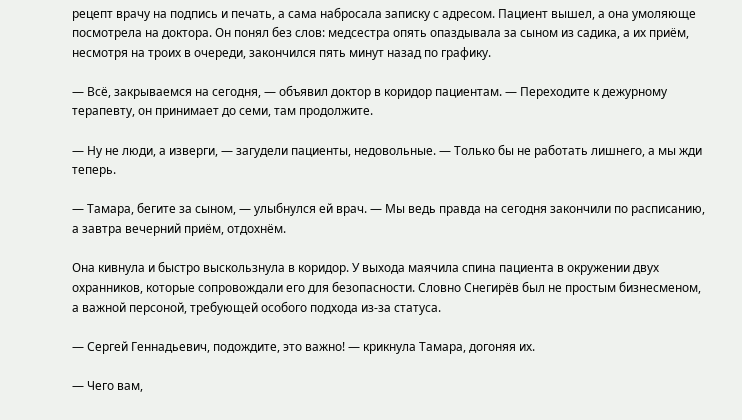рецепт врачу на подпись и печать, а сама набросала записку с адресом. Пациент вышел, а она умоляюще посмотрела на доктора. Он понял без слов: медсестра опять опаздывала за сыном из садика, а их приём, несмотря на троих в очереди, закончился пять минут назад по графику.

— Всё, закрываемся на сегодня, — объявил доктор в коридор пациентам. — Переходите к дежурному терапевту, он принимает до семи, там продолжите.

— Ну не люди, а изверги, — загудели пациенты, недовольные. — Только бы не работать лишнего, а мы жди теперь.

— Тамара, бегите за сыном, — улыбнулся ей врач. — Мы ведь правда на сегодня закончили по расписанию, а завтра вечерний приём, отдохнём.

Она кивнула и быстро выскользнула в коридор. У выхода маячила спина пациента в окружении двух охранников, которые сопровождали его для безопасности. Словно Снегирёв был не простым бизнесменом, а важной персоной, требующей особого подхода из-за статуса.

— Сергей Геннадьевич, подождите, это важно! — крикнула Тамара, догоняя их.

— Чего вам,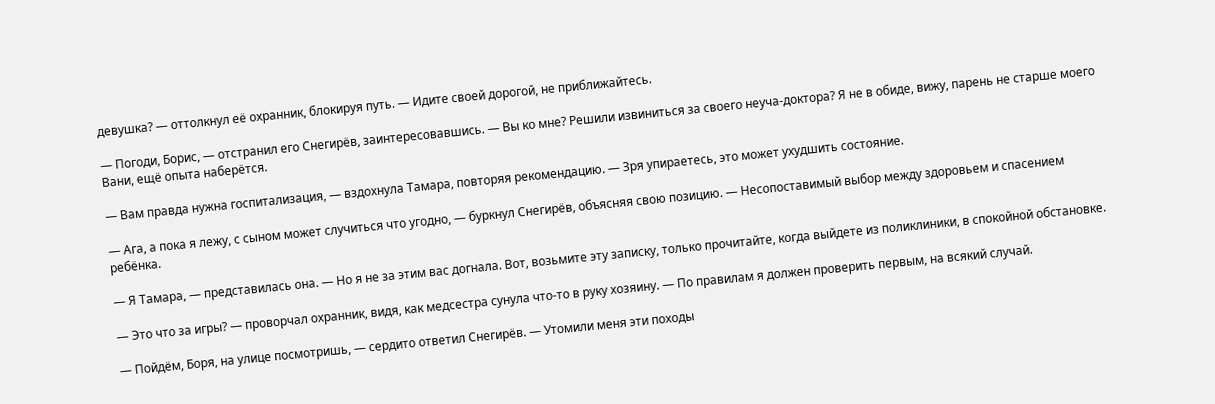девушка? — оттолкнул её охранник, блокируя путь. — Идите своей дорогой, не приближайтесь.

— Погоди, Борис, — отстранил его Снегирёв, заинтересовавшись. — Вы ко мне? Решили извиниться за своего неуча-доктора? Я не в обиде, вижу, парень не старше моего Вани, ещё опыта наберётся.

— Вам правда нужна госпитализация, — вздохнула Тамара, повторяя рекомендацию. — Зря упираетесь, это может ухудшить состояние.

— Ага, а пока я лежу, с сыном может случиться что угодно, — буркнул Снегирёв, объясняя свою позицию. — Несопоставимый выбор между здоровьем и спасением ребёнка.

— Я Тамара, — представилась она. — Но я не за этим вас догнала. Вот, возьмите эту записку, только прочитайте, когда выйдете из поликлиники, в спокойной обстановке.

— Это что за игры? — проворчал охранник, видя, как медсестра сунула что-то в руку хозяину. — По правилам я должен проверить первым, на всякий случай.

— Пойдём, Боря, на улице посмотришь, — сердито ответил Снегирёв. — Утомили меня эти походы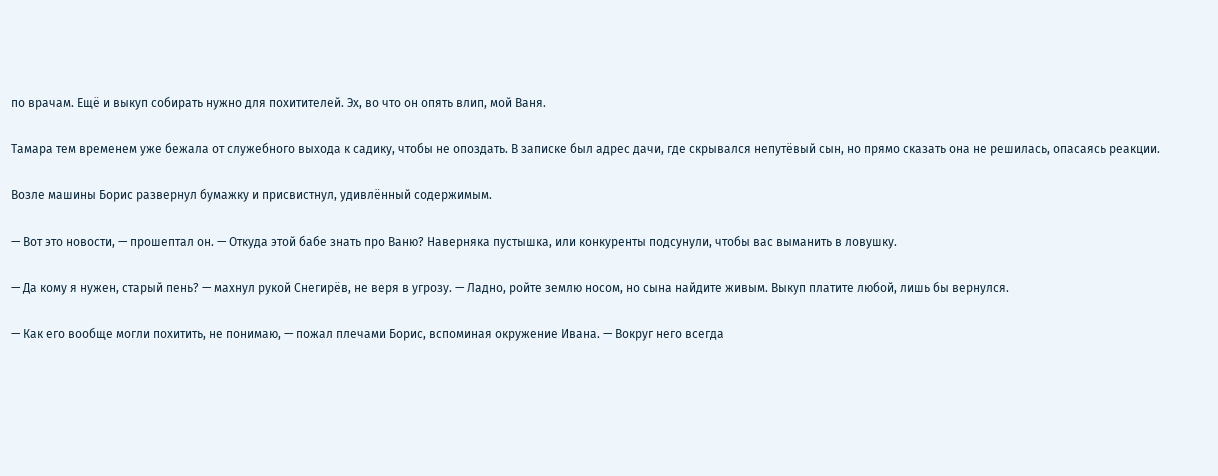по врачам. Ещё и выкуп собирать нужно для похитителей. Эх, во что он опять влип, мой Ваня.

Тамара тем временем уже бежала от служебного выхода к садику, чтобы не опоздать. В записке был адрес дачи, где скрывался непутёвый сын, но прямо сказать она не решилась, опасаясь реакции.

Возле машины Борис развернул бумажку и присвистнул, удивлённый содержимым.

— Вот это новости, — прошептал он. — Откуда этой бабе знать про Ваню? Наверняка пустышка, или конкуренты подсунули, чтобы вас выманить в ловушку.

— Да кому я нужен, старый пень? — махнул рукой Снегирёв, не веря в угрозу. — Ладно, ройте землю носом, но сына найдите живым. Выкуп платите любой, лишь бы вернулся.

— Как его вообще могли похитить, не понимаю, — пожал плечами Борис, вспоминая окружение Ивана. — Вокруг него всегда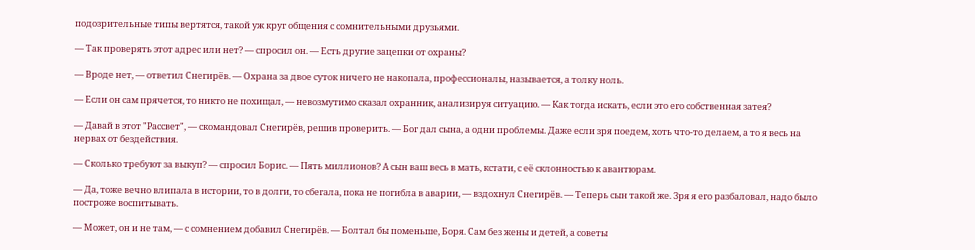подозрительные типы вертятся, такой уж круг общения с сомнительными друзьями.

— Так проверять этот адрес или нет? — спросил он. — Есть другие зацепки от охраны?

— Вроде нет, — ответил Снегирёв. — Охрана за двое суток ничего не накопала, профессионалы, называется, а толку ноль.

— Если он сам прячется, то никто не похищал, — невозмутимо сказал охранник, анализируя ситуацию. — Как тогда искать, если это его собственная затея?

— Давай в этот "Рассвет", — скомандовал Снегирёв, решив проверить. — Бог дал сына, а одни проблемы. Даже если зря поедем, хоть что-то делаем, а то я весь на нервах от бездействия.

— Сколько требуют за выкуп? — спросил Борис. — Пять миллионов? А сын ваш весь в мать, кстати, с её склонностью к авантюрам.

— Да, тоже вечно влипала в истории, то в долги, то сбегала, пока не погибла в аварии, — вздохнул Снегирёв. — Теперь сын такой же. Зря я его разбаловал, надо было построже воспитывать.

— Может, он и не там, — с сомнением добавил Снегирёв. — Болтал бы поменьше, Боря. Сам без жены и детей, а советы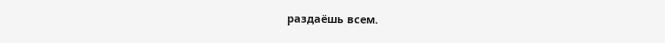раздаёшь всем.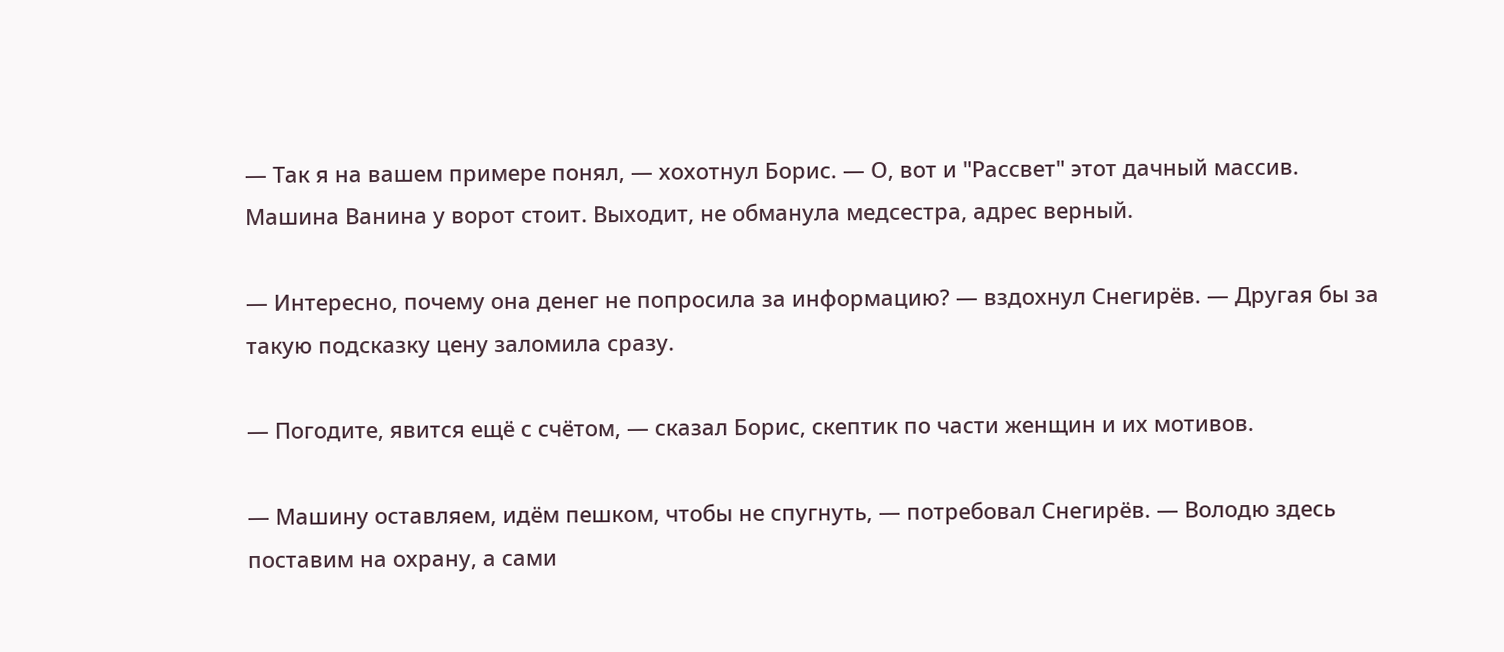— Так я на вашем примере понял, — хохотнул Борис. — О, вот и "Рассвет" этот дачный массив. Машина Ванина у ворот стоит. Выходит, не обманула медсестра, адрес верный.

— Интересно, почему она денег не попросила за информацию? — вздохнул Снегирёв. — Другая бы за такую подсказку цену заломила сразу.

— Погодите, явится ещё с счётом, — сказал Борис, скептик по части женщин и их мотивов.

— Машину оставляем, идём пешком, чтобы не спугнуть, — потребовал Снегирёв. — Володю здесь поставим на охрану, а сами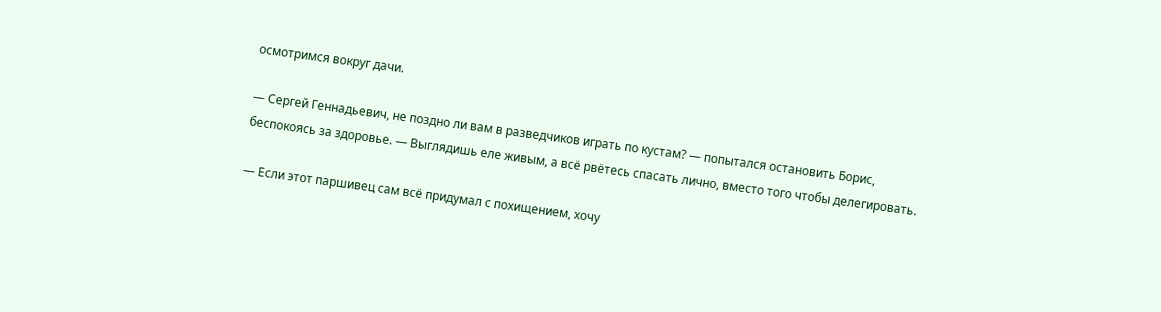осмотримся вокруг дачи.

— Сергей Геннадьевич, не поздно ли вам в разведчиков играть по кустам? — попытался остановить Борис, беспокоясь за здоровье. — Выглядишь еле живым, а всё рвётесь спасать лично, вместо того чтобы делегировать.

— Если этот паршивец сам всё придумал с похищением, хочу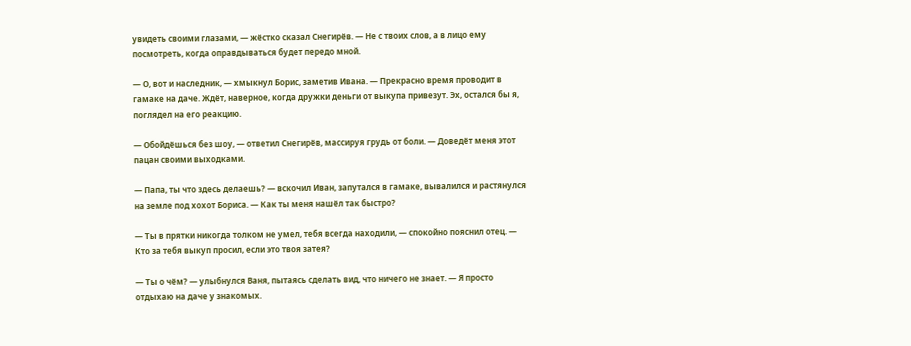увидеть своими глазами, — жёстко сказал Снегирёв. — Не с твоих слов, а в лицо ему посмотреть, когда оправдываться будет передо мной.

— О, вот и наследник, — хмыкнул Борис, заметив Ивана. — Прекрасно время проводит в гамаке на даче. Ждёт, наверное, когда дружки деньги от выкупа привезут. Эх, остался бы я, поглядел на его реакцию.

— Обойдёшься без шоу, — ответил Снегирёв, массируя грудь от боли. — Доведёт меня этот пацан своими выходками.

— Папа, ты что здесь делаешь? — вскочил Иван, запутался в гамаке, вывалился и растянулся на земле под хохот Бориса. — Как ты меня нашёл так быстро?

— Ты в прятки никогда толком не умел, тебя всегда находили, — спокойно пояснил отец. — Кто за тебя выкуп просил, если это твоя затея?

— Ты о чём? — улыбнулся Ваня, пытаясь сделать вид, что ничего не знает. — Я просто отдыхаю на даче у знакомых.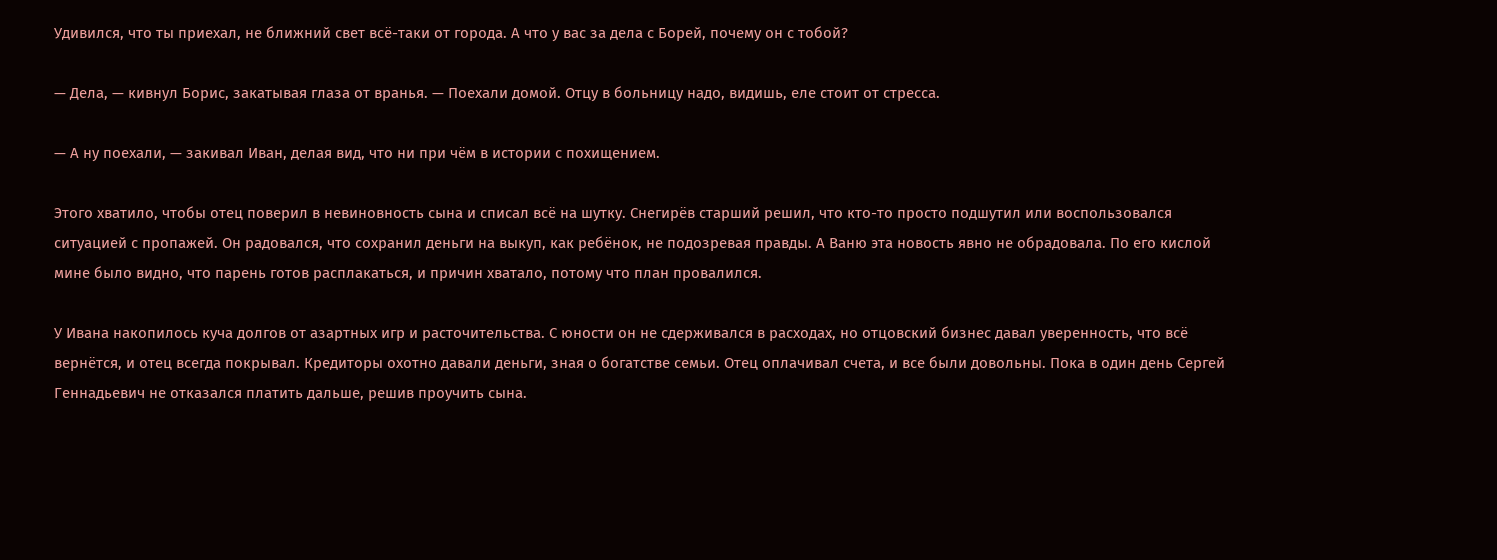Удивился, что ты приехал, не ближний свет всё-таки от города. А что у вас за дела с Борей, почему он с тобой?

— Дела, — кивнул Борис, закатывая глаза от вранья. — Поехали домой. Отцу в больницу надо, видишь, еле стоит от стресса.

— А ну поехали, — закивал Иван, делая вид, что ни при чём в истории с похищением.

Этого хватило, чтобы отец поверил в невиновность сына и списал всё на шутку. Снегирёв старший решил, что кто-то просто подшутил или воспользовался ситуацией с пропажей. Он радовался, что сохранил деньги на выкуп, как ребёнок, не подозревая правды. А Ваню эта новость явно не обрадовала. По его кислой мине было видно, что парень готов расплакаться, и причин хватало, потому что план провалился.

У Ивана накопилось куча долгов от азартных игр и расточительства. С юности он не сдерживался в расходах, но отцовский бизнес давал уверенность, что всё вернётся, и отец всегда покрывал. Кредиторы охотно давали деньги, зная о богатстве семьи. Отец оплачивал счета, и все были довольны. Пока в один день Сергей Геннадьевич не отказался платить дальше, решив проучить сына.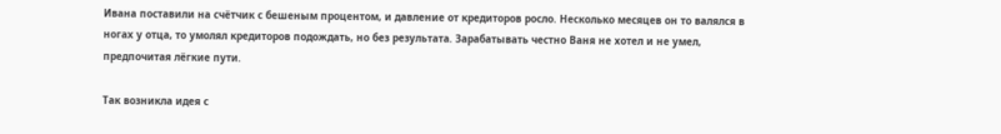Ивана поставили на счётчик с бешеным процентом, и давление от кредиторов росло. Несколько месяцев он то валялся в ногах у отца, то умолял кредиторов подождать, но без результата. Зарабатывать честно Ваня не хотел и не умел, предпочитая лёгкие пути.

Так возникла идея с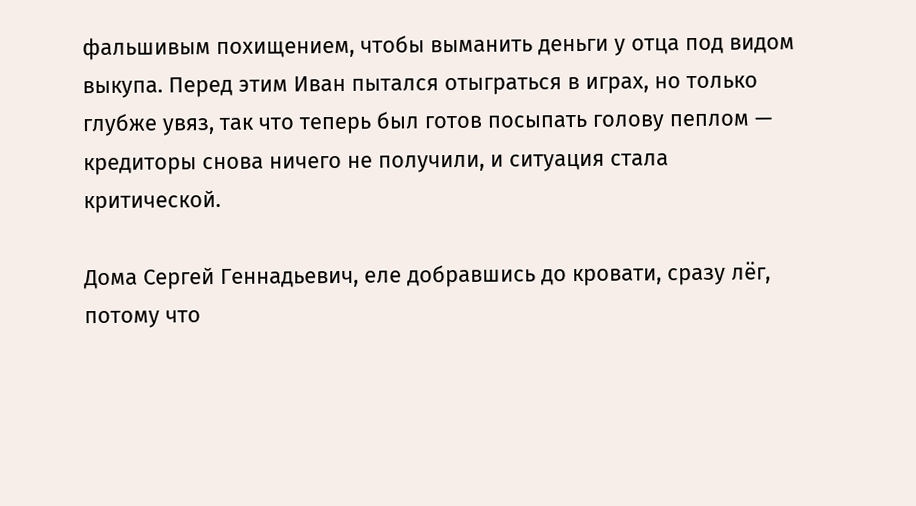фальшивым похищением, чтобы выманить деньги у отца под видом выкупа. Перед этим Иван пытался отыграться в играх, но только глубже увяз, так что теперь был готов посыпать голову пеплом — кредиторы снова ничего не получили, и ситуация стала критической.

Дома Сергей Геннадьевич, еле добравшись до кровати, сразу лёг, потому что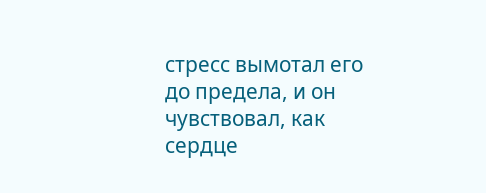стресс вымотал его до предела, и он чувствовал, как сердце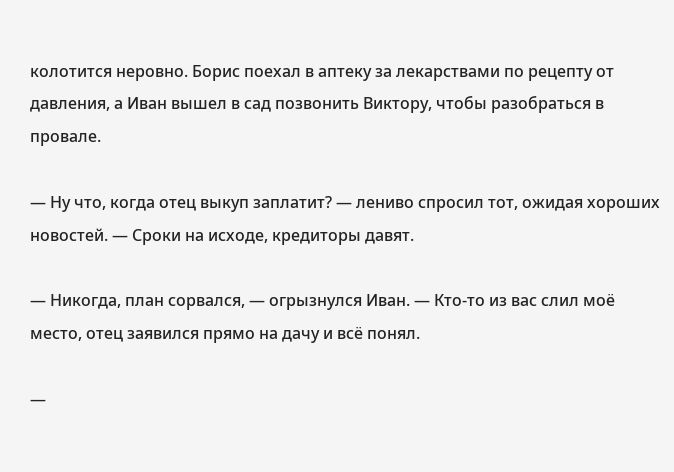колотится неровно. Борис поехал в аптеку за лекарствами по рецепту от давления, а Иван вышел в сад позвонить Виктору, чтобы разобраться в провале.

— Ну что, когда отец выкуп заплатит? — лениво спросил тот, ожидая хороших новостей. — Сроки на исходе, кредиторы давят.

— Никогда, план сорвался, — огрызнулся Иван. — Кто-то из вас слил моё место, отец заявился прямо на дачу и всё понял.

—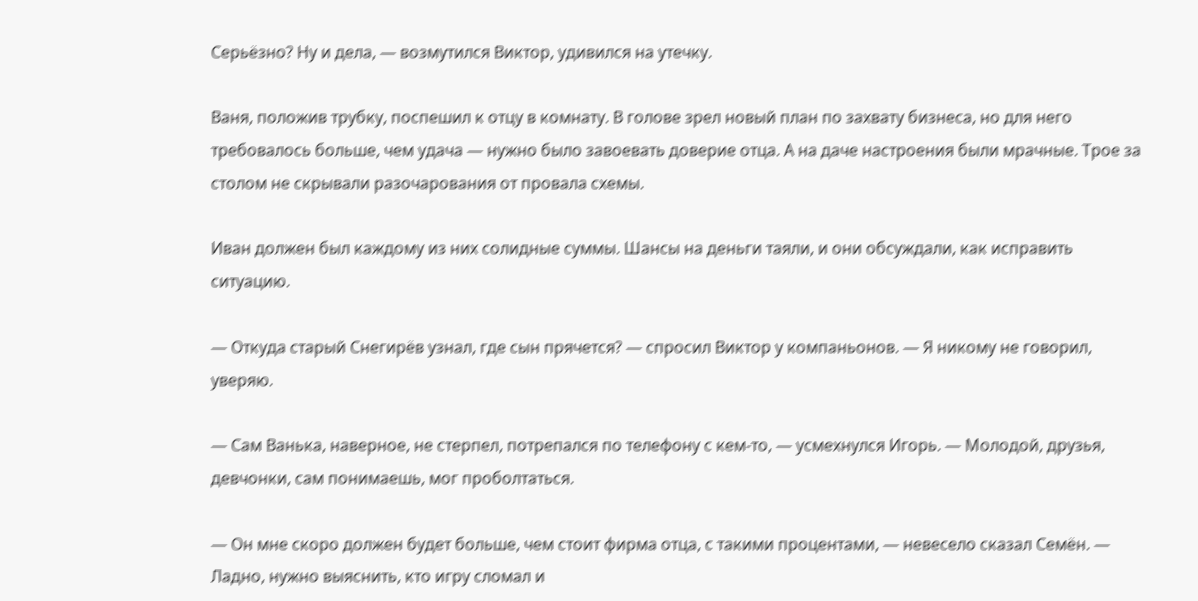Серьёзно? Ну и дела, — возмутился Виктор, удивился на утечку.

Ваня, положив трубку, поспешил к отцу в комнату. В голове зрел новый план по захвату бизнеса, но для него требовалось больше, чем удача — нужно было завоевать доверие отца. А на даче настроения были мрачные. Трое за столом не скрывали разочарования от провала схемы.

Иван должен был каждому из них солидные суммы. Шансы на деньги таяли, и они обсуждали, как исправить ситуацию.

— Откуда старый Снегирёв узнал, где сын прячется? — спросил Виктор у компаньонов. — Я никому не говорил, уверяю.

— Сам Ванька, наверное, не стерпел, потрепался по телефону с кем-то, — усмехнулся Игорь. — Молодой, друзья, девчонки, сам понимаешь, мог проболтаться.

— Он мне скоро должен будет больше, чем стоит фирма отца, с такими процентами, — невесело сказал Семён. — Ладно, нужно выяснить, кто игру сломал и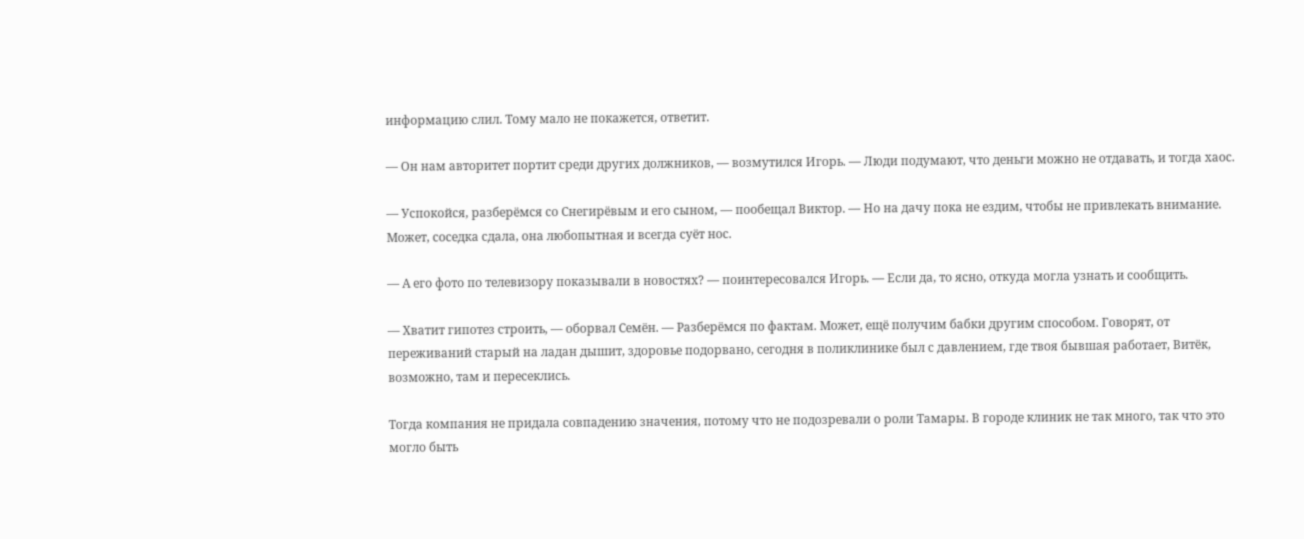информацию слил. Тому мало не покажется, ответит.

— Он нам авторитет портит среди других должников, — возмутился Игорь. — Люди подумают, что деньги можно не отдавать, и тогда хаос.

— Успокойся, разберёмся со Снегирёвым и его сыном, — пообещал Виктор. — Но на дачу пока не ездим, чтобы не привлекать внимание. Может, соседка сдала, она любопытная и всегда суёт нос.

— А его фото по телевизору показывали в новостях? — поинтересовался Игорь. — Если да, то ясно, откуда могла узнать и сообщить.

— Хватит гипотез строить, — оборвал Семён. — Разберёмся по фактам. Может, ещё получим бабки другим способом. Говорят, от переживаний старый на ладан дышит, здоровье подорвано, сегодня в поликлинике был с давлением, где твоя бывшая работает, Витёк, возможно, там и пересеклись.

Тогда компания не придала совпадению значения, потому что не подозревали о роли Тамары. В городе клиник не так много, так что это могло быть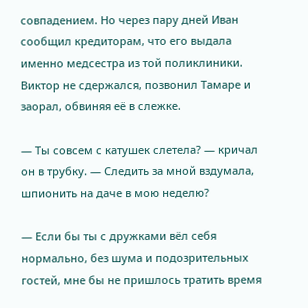совпадением. Но через пару дней Иван сообщил кредиторам, что его выдала именно медсестра из той поликлиники. Виктор не сдержался, позвонил Тамаре и заорал, обвиняя её в слежке.

— Ты совсем с катушек слетела? — кричал он в трубку. — Следить за мной вздумала, шпионить на даче в мою неделю?

— Если бы ты с дружками вёл себя нормально, без шума и подозрительных гостей, мне бы не пришлось тратить время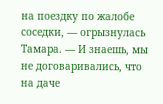на поездку по жалобе соседки, — огрызнулась Тамара. — И знаешь, мы не договаривались, что на даче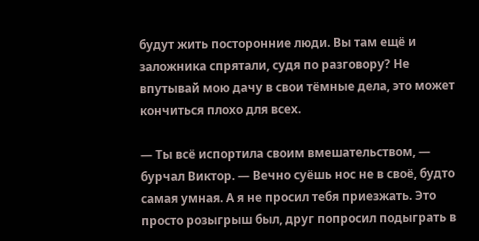будут жить посторонние люди. Вы там ещё и заложника спрятали, судя по разговору? Не впутывай мою дачу в свои тёмные дела, это может кончиться плохо для всех.

— Ты всё испортила своим вмешательством, — бурчал Виктор. — Вечно суёшь нос не в своё, будто самая умная. А я не просил тебя приезжать. Это просто розыгрыш был, друг попросил подыграть в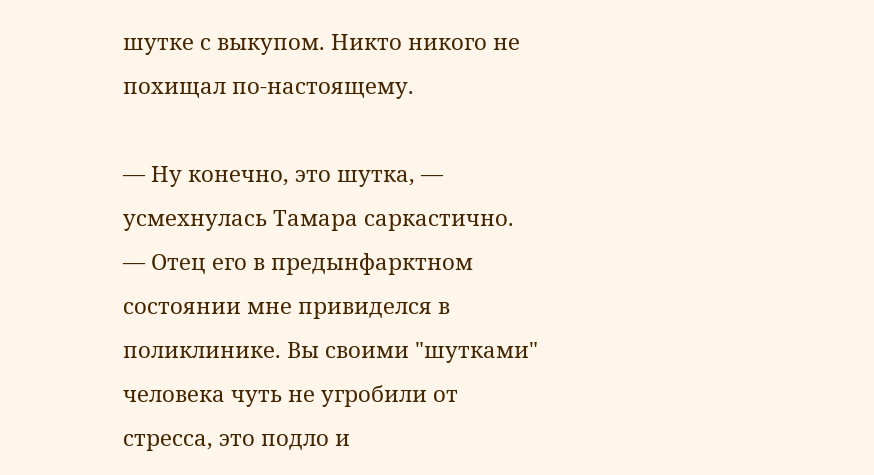шутке с выкупом. Никто никого не похищал по-настоящему.

— Ну конечно, это шутка, — усмехнулась Тамара саркастично. — Отец его в предынфарктном состоянии мне привиделся в поликлинике. Вы своими "шутками" человека чуть не угробили от стресса, это подло и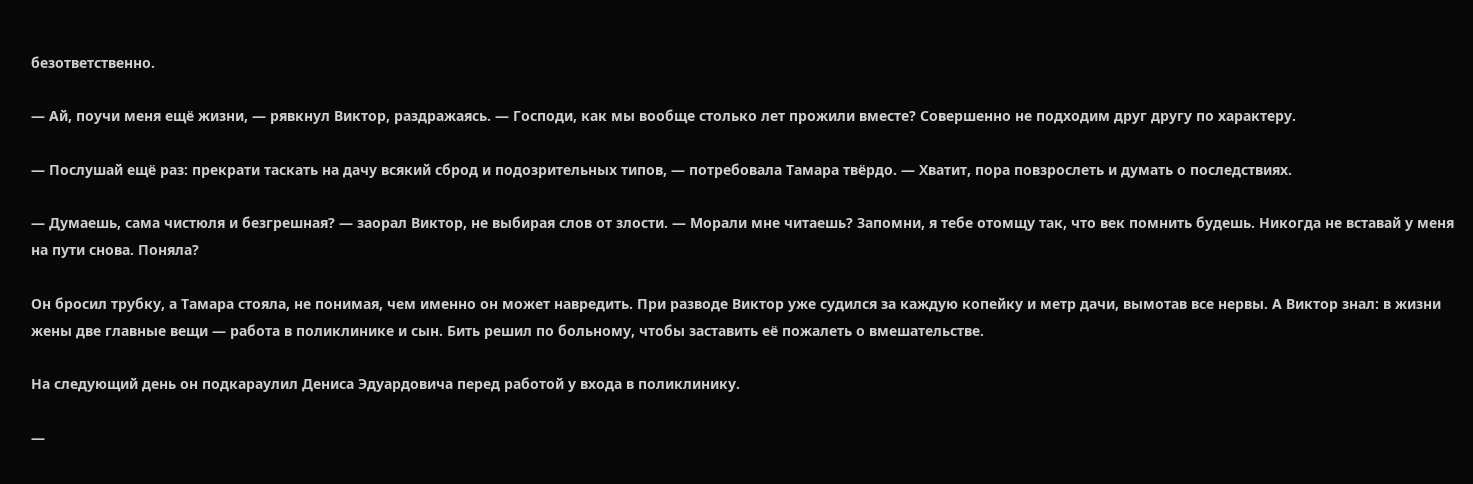безответственно.

— Ай, поучи меня ещё жизни, — рявкнул Виктор, раздражаясь. — Господи, как мы вообще столько лет прожили вместе? Совершенно не подходим друг другу по характеру.

— Послушай ещё раз: прекрати таскать на дачу всякий сброд и подозрительных типов, — потребовала Тамара твёрдо. — Хватит, пора повзрослеть и думать о последствиях.

— Думаешь, сама чистюля и безгрешная? — заорал Виктор, не выбирая слов от злости. — Морали мне читаешь? Запомни, я тебе отомщу так, что век помнить будешь. Никогда не вставай у меня на пути снова. Поняла?

Он бросил трубку, а Тамара стояла, не понимая, чем именно он может навредить. При разводе Виктор уже судился за каждую копейку и метр дачи, вымотав все нервы. А Виктор знал: в жизни жены две главные вещи — работа в поликлинике и сын. Бить решил по больному, чтобы заставить её пожалеть о вмешательстве.

На следующий день он подкараулил Дениса Эдуардовича перед работой у входа в поликлинику.

—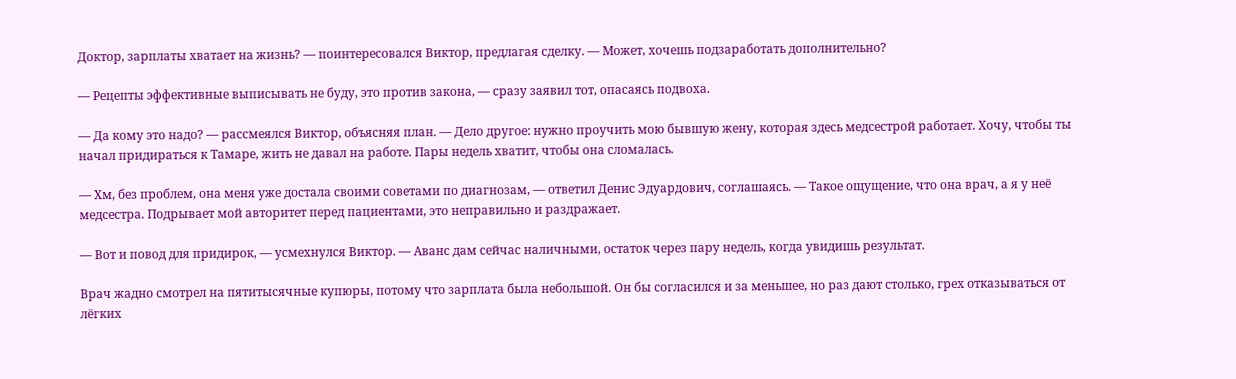Доктор, зарплаты хватает на жизнь? — поинтересовался Виктор, предлагая сделку. — Может, хочешь подзаработать дополнительно?

— Рецепты эффективные выписывать не буду, это против закона, — сразу заявил тот, опасаясь подвоха.

— Да кому это надо? — рассмеялся Виктор, объясняя план. — Дело другое: нужно проучить мою бывшую жену, которая здесь медсестрой работает. Хочу, чтобы ты начал придираться к Тамаре, жить не давал на работе. Пары недель хватит, чтобы она сломалась.

— Хм, без проблем, она меня уже достала своими советами по диагнозам, — ответил Денис Эдуардович, соглашаясь. — Такое ощущение, что она врач, а я у неё медсестра. Подрывает мой авторитет перед пациентами, это неправильно и раздражает.

— Вот и повод для придирок, — усмехнулся Виктор. — Аванс дам сейчас наличными, остаток через пару недель, когда увидишь результат.

Врач жадно смотрел на пятитысячные купюры, потому что зарплата была небольшой. Он бы согласился и за меньшее, но раз дают столько, грех отказываться от лёгких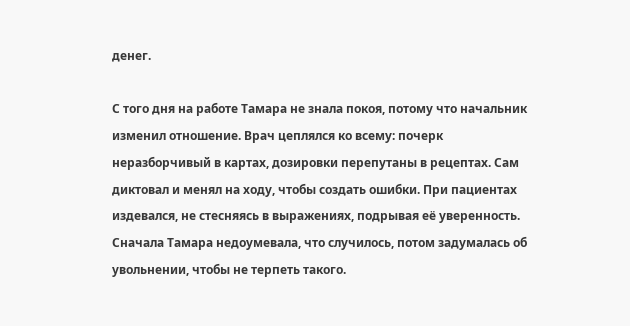денег.

С того дня на работе Тамара не знала покоя, потому что начальник изменил отношение. Врач цеплялся ко всему: почерк неразборчивый в картах, дозировки перепутаны в рецептах. Сам диктовал и менял на ходу, чтобы создать ошибки. При пациентах издевался, не стесняясь в выражениях, подрывая её уверенность. Сначала Тамара недоумевала, что случилось, потом задумалась об увольнении, чтобы не терпеть такого.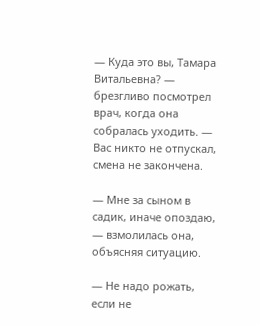— Куда это вы, Тамара Витальевна? — брезгливо посмотрел врач, когда она собралась уходить. — Вас никто не отпускал, смена не закончена.

— Мне за сыном в садик, иначе опоздаю, — взмолилась она, объясняя ситуацию.

— Не надо рожать, если не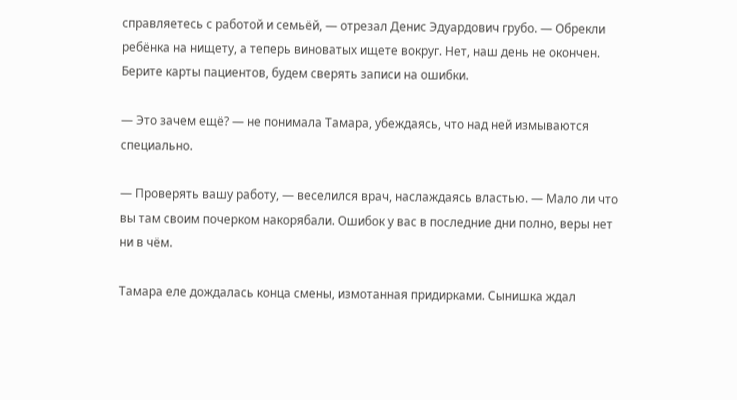справляетесь с работой и семьёй, — отрезал Денис Эдуардович грубо. — Обрекли ребёнка на нищету, а теперь виноватых ищете вокруг. Нет, наш день не окончен. Берите карты пациентов, будем сверять записи на ошибки.

— Это зачем ещё? — не понимала Тамара, убеждаясь, что над ней измываются специально.

— Проверять вашу работу, — веселился врач, наслаждаясь властью. — Мало ли что вы там своим почерком накорябали. Ошибок у вас в последние дни полно, веры нет ни в чём.

Тамара еле дождалась конца смены, измотанная придирками. Сынишка ждал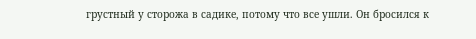грустный у сторожа в садике, потому что все ушли. Он бросился к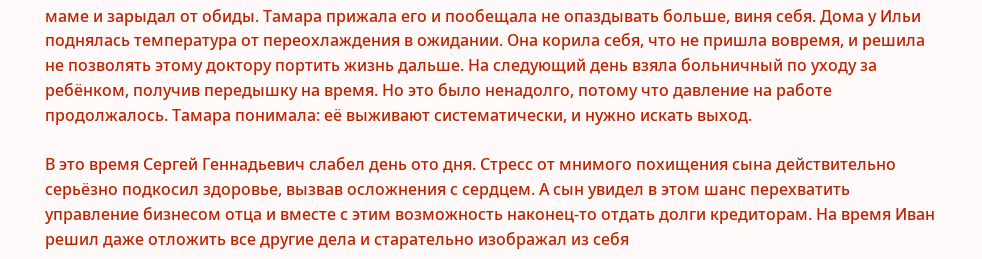маме и зарыдал от обиды. Тамара прижала его и пообещала не опаздывать больше, виня себя. Дома у Ильи поднялась температура от переохлаждения в ожидании. Она корила себя, что не пришла вовремя, и решила не позволять этому доктору портить жизнь дальше. На следующий день взяла больничный по уходу за ребёнком, получив передышку на время. Но это было ненадолго, потому что давление на работе продолжалось. Тамара понимала: её выживают систематически, и нужно искать выход.

В это время Сергей Геннадьевич слабел день ото дня. Стресс от мнимого похищения сына действительно серьёзно подкосил здоровье, вызвав осложнения с сердцем. А сын увидел в этом шанс перехватить управление бизнесом отца и вместе с этим возможность наконец-то отдать долги кредиторам. На время Иван решил даже отложить все другие дела и старательно изображал из себя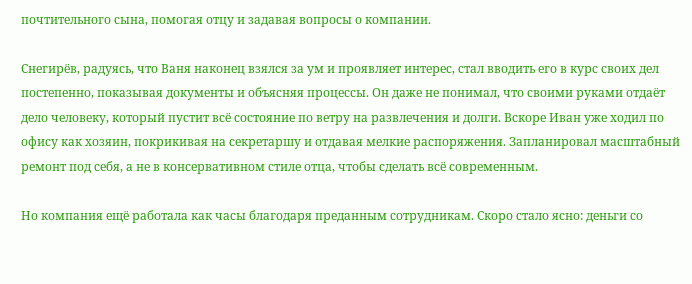почтительного сына, помогая отцу и задавая вопросы о компании.

Снегирёв, радуясь, что Ваня наконец взялся за ум и проявляет интерес, стал вводить его в курс своих дел постепенно, показывая документы и объясняя процессы. Он даже не понимал, что своими руками отдаёт дело человеку, который пустит всё состояние по ветру на развлечения и долги. Вскоре Иван уже ходил по офису как хозяин, покрикивая на секретаршу и отдавая мелкие распоряжения. Запланировал масштабный ремонт под себя, а не в консервативном стиле отца, чтобы сделать всё современным.

Но компания ещё работала как часы благодаря преданным сотрудникам. Скоро стало ясно: деньги со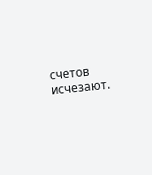счетов исчезают.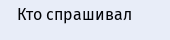Кто спрашивал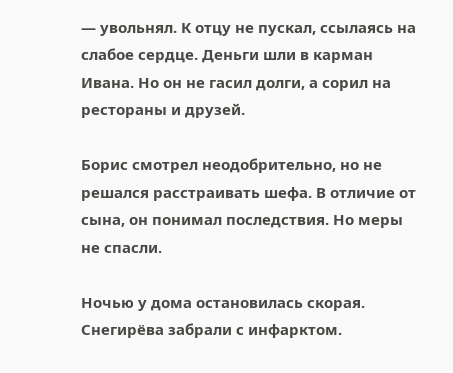— увольнял. К отцу не пускал, ссылаясь на слабое сердце. Деньги шли в карман Ивана. Но он не гасил долги, а сорил на рестораны и друзей.

Борис смотрел неодобрительно, но не решался расстраивать шефа. В отличие от сына, он понимал последствия. Но меры не спасли.

Ночью у дома остановилась скорая. Снегирёва забрали с инфарктом.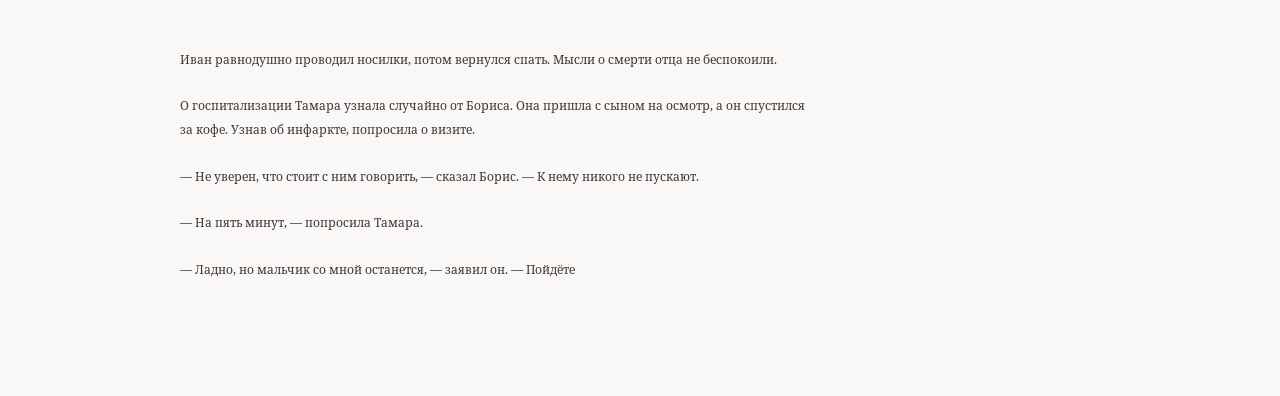Иван равнодушно проводил носилки, потом вернулся спать. Мысли о смерти отца не беспокоили.

О госпитализации Тамара узнала случайно от Бориса. Она пришла с сыном на осмотр, а он спустился за кофе. Узнав об инфаркте, попросила о визите.

— Не уверен, что стоит с ним говорить, — сказал Борис. — К нему никого не пускают.

— На пять минут, — попросила Тамара.

— Ладно, но мальчик со мной останется, — заявил он. — Пойдёте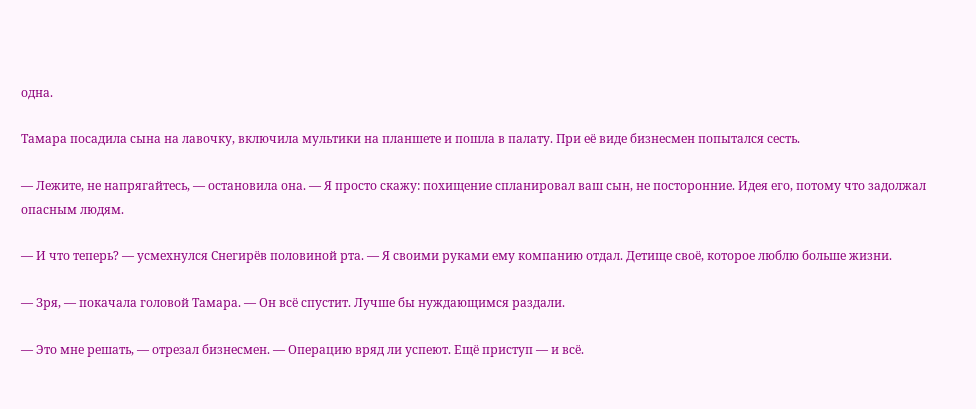одна.

Тамара посадила сына на лавочку, включила мультики на планшете и пошла в палату. При её виде бизнесмен попытался сесть.

— Лежите, не напрягайтесь, — остановила она. — Я просто скажу: похищение спланировал ваш сын, не посторонние. Идея его, потому что задолжал опасным людям.

— И что теперь? — усмехнулся Снегирёв половиной рта. — Я своими руками ему компанию отдал. Детище своё, которое люблю больше жизни.

— Зря, — покачала головой Тамара. — Он всё спустит. Лучше бы нуждающимся раздали.

— Это мне решать, — отрезал бизнесмен. — Операцию вряд ли успеют. Ещё приступ — и всё.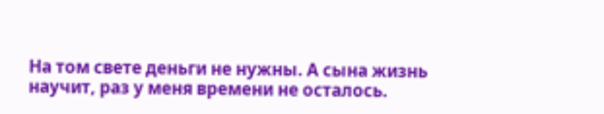На том свете деньги не нужны. А сына жизнь научит, раз у меня времени не осталось.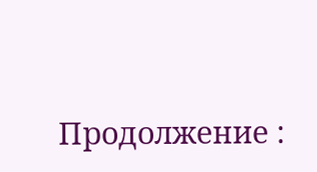Продолжение :